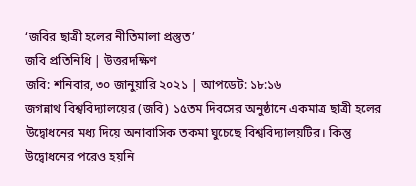‘জবির ছাত্রী হলের নীতিমালা প্রস্তুত’
জবি প্রতিনিধি | উত্তরদক্ষিণ
জবি: শনিবার, ৩০ জানুয়ারি ২০২১ | আপডেট: ১৮:১৬
জগন্নাথ বিশ্ববিদ্যালয়ের (জবি) ১৫তম দিবসের অনুষ্ঠানে একমাত্র ছাত্রী হলের উদ্বোধনের মধ্য দিয়ে অনাবাসিক তকমা ঘুচেছে বিশ্ববিদ্যালয়টির। কিন্তু উদ্বোধনের পরেও হয়নি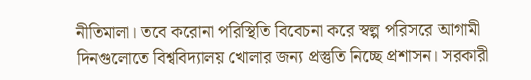নীতিমালা। তবে করোনা পরিস্থিতি বিবেচনা করে স্বল্প পরিসরে আগামী দিনগুলোতে বিশ্ববিদ্যালয় খোলার জন্য প্রস্তুতি নিচ্ছে প্রশাসন। সরকারী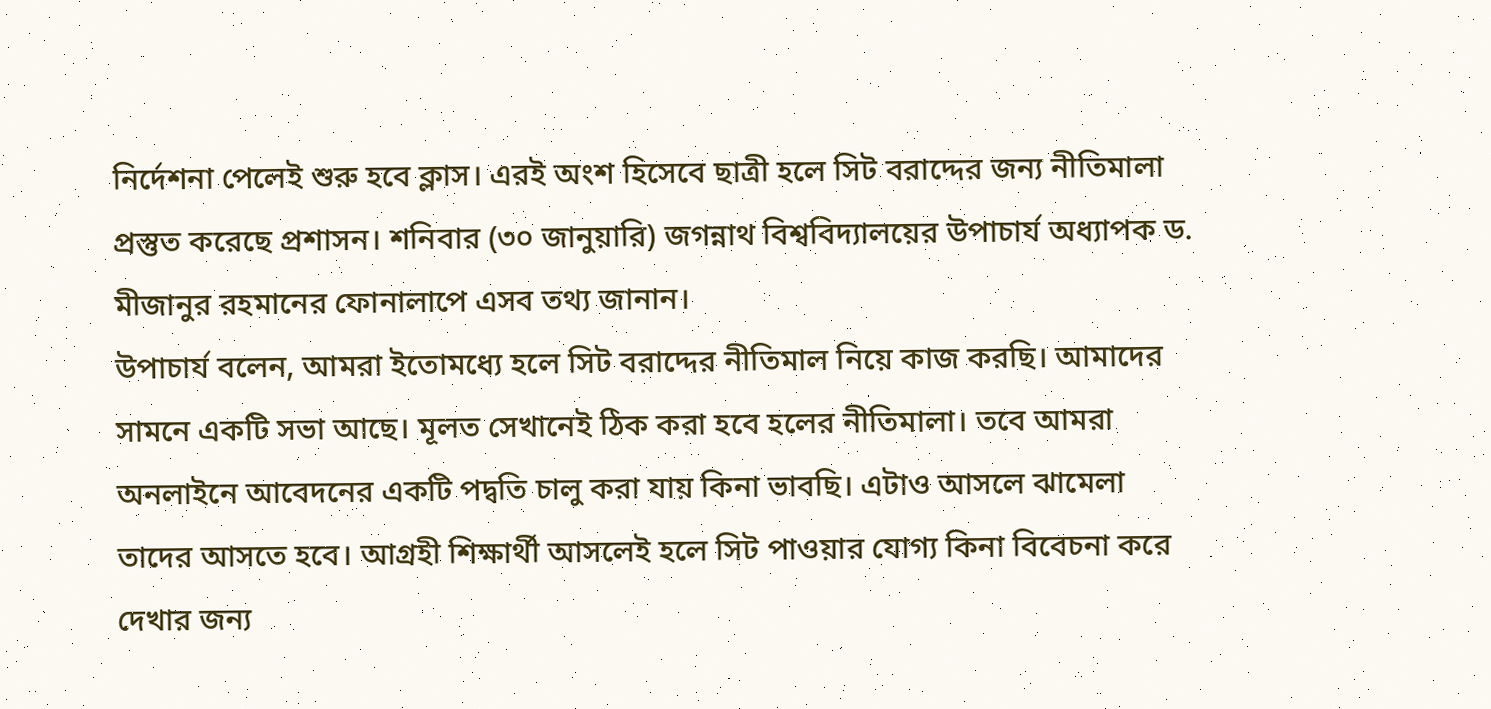নির্দেশনা পেলেই শুরু হবে ক্লাস। এরই অংশ হিসেবে ছাত্রী হলে সিট বরাদ্দের জন্য নীতিমালা প্রস্তুত করেছে প্রশাসন। শনিবার (৩০ জানুয়ারি) জগন্নাথ বিশ্ববিদ্যালয়ের উপাচার্য অধ্যাপক ড. মীজানুর রহমানের ফোনালাপে এসব তথ্য জানান।
উপাচার্য বলেন, আমরা ইতোমধ্যে হলে সিট বরাদ্দের নীতিমাল নিয়ে কাজ করছি। আমাদের সামনে একটি সভা আছে। মূলত সেখানেই ঠিক করা হবে হলের নীতিমালা। তবে আমরা অনলাইনে আবেদনের একটি পদ্বতি চালু করা যায় কিনা ভাবছি। এটাও আসলে ঝামেলা তাদের আসতে হবে। আগ্রহী শিক্ষার্থী আসলেই হলে সিট পাওয়ার যোগ্য কিনা বিবেচনা করে দেখার জন্য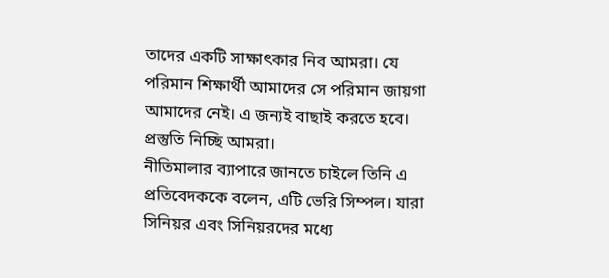তাদের একটি সাক্ষাৎকার নিব আমরা। যে পরিমান শিক্ষার্থী আমাদের সে পরিমান জায়গা আমাদের নেই। এ জন্যই বাছাই করতে হবে। প্রস্তুতি নিচ্ছি আমরা।
নীতিমালার ব্যাপারে জানতে চাইলে তিনি এ প্রতিবেদককে বলেন, এটি ভেরি সিম্পল। যারা সিনিয়র এবং সিনিয়রদের মধ্যে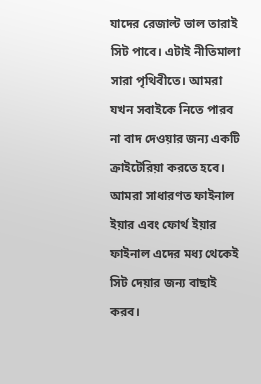যাদের রেজাল্ট ভাল তারাই সিট পাবে। এটাই নীতিমালা সারা পৃথিবীতে। আমরা যখন সবাইকে নিতে পারব না বাদ দেওয়ার জন্য একটি ক্রাইটেরিয়া করতে হবে। আমরা সাধারণত ফাইনাল ইয়ার এবং ফোর্থ ইয়ার ফাইনাল এদের মধ্য থেকেই সিট দেয়ার জন্য বাছাই করব।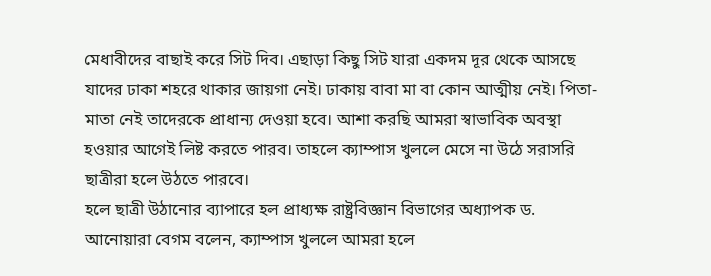মেধাবীদের বাছাই করে সিট দিব। এছাড়া কিছু সিট যারা একদম দূর থেকে আসছে যাদের ঢাকা শহরে থাকার জায়গা নেই। ঢাকায় বাবা মা বা কোন আত্মীয় নেই। পিতা-মাতা নেই তাদেরকে প্রাধান্য দেওয়া হবে। আশা করছি আমরা স্বাভাবিক অবস্থা হওয়ার আগেই লিষ্ট করতে পারব। তাহলে ক্যাম্পাস খুললে মেসে না উঠে সরাসরি ছাত্রীরা হলে উঠতে পারবে।
হলে ছাত্রী উঠানোর ব্যাপারে হল প্রাধ্যক্ষ রাষ্ট্রবিজ্ঞান বিভাগের অধ্যাপক ড. আনোয়ারা বেগম বলেন, ক্যাম্পাস খুললে আমরা হলে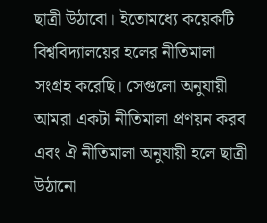ছাত্রী উঠাবো। ইতোমধ্যে কয়েকটি বিশ্ববিদ্যালয়ের হলের নীতিমালা সংগ্রহ করেছি। সেগুলো অনুযায়ী আমরা একটা নীতিমালা প্রণয়ন করব এবং ঐ নীতিমালা অনুযায়ী হলে ছাত্রী উঠানো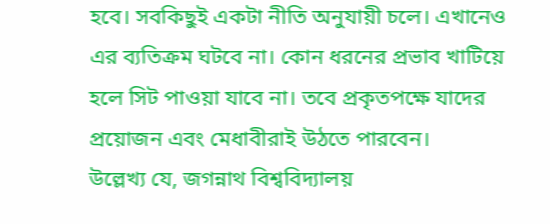হবে। সবকিছুই একটা নীতি অনুযায়ী চলে। এখানেও এর ব্যতিক্রম ঘটবে না। কোন ধরনের প্রভাব খাটিয়ে হলে সিট পাওয়া যাবে না। তবে প্রকৃতপক্ষে যাদের প্রয়োজন এবং মেধাবীরাই উঠতে পারবেন।
উল্লেখ্য যে, জগন্নাথ বিশ্ববিদ্যালয়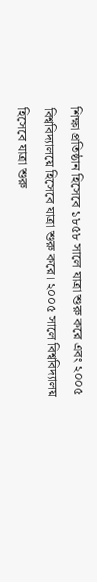শিক্ষা প্রতিষ্ঠান হিসেবে ১৮৫৮ সালে যাত্রা শুরু করে এবং ২০০৫ বিশ্ববিদ্যালয়ে হিসেবে যাত্রা শুরু করে। ২০০৫ সালে বিশ্ববিদ্যালয় হিসেবে যাত্রা শুরু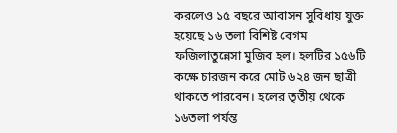করলেও ১৫ বছরে আবাসন সুবিধায় যুক্ত হয়েছে ১৬ তলা বিশিষ্ট বেগম ফজিলাতুন্নেসা মুজিব হল। হলটির ১৫৬টি কক্ষে চারজন করে মোট ৬২৪ জন ছাত্রী থাকতে পারবেন। হলের তৃতীয় থেকে ১৬তলা পর্যন্ত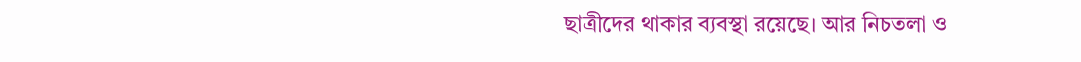ছাত্রীদের থাকার ব্যবস্থা রয়েছে। আর নিচতলা ও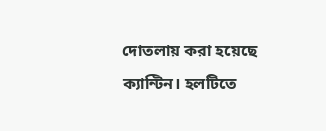দোতলায় করা হয়েছে ক্যান্টিন। হলটিতে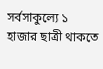সর্বসাকুল্যে ১ হাজার ছাত্রী থাকতে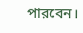পারবেন।